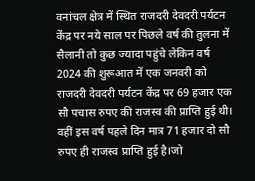वनांचल क्षेत्र में स्थित राजदरी देवदरी पर्यटन केंद्र पर नये साल पर पिछले वर्ष की तुलना में सैलानी तो कुछ ज्यादा पहुंचे लेकिन वर्ष 2024 की शुरूआत में एक जनवरी को राजदरी देवदरी पर्यटन केंद्र पर 69 हजार एक सौ पचास रुपए की राजस्व की प्राप्ति हुई थी। वहीं इस वर्ष पहले दिन मात्र 71 हजार दो सौ रुपए ही राजस्व प्राप्ति हुई है।जो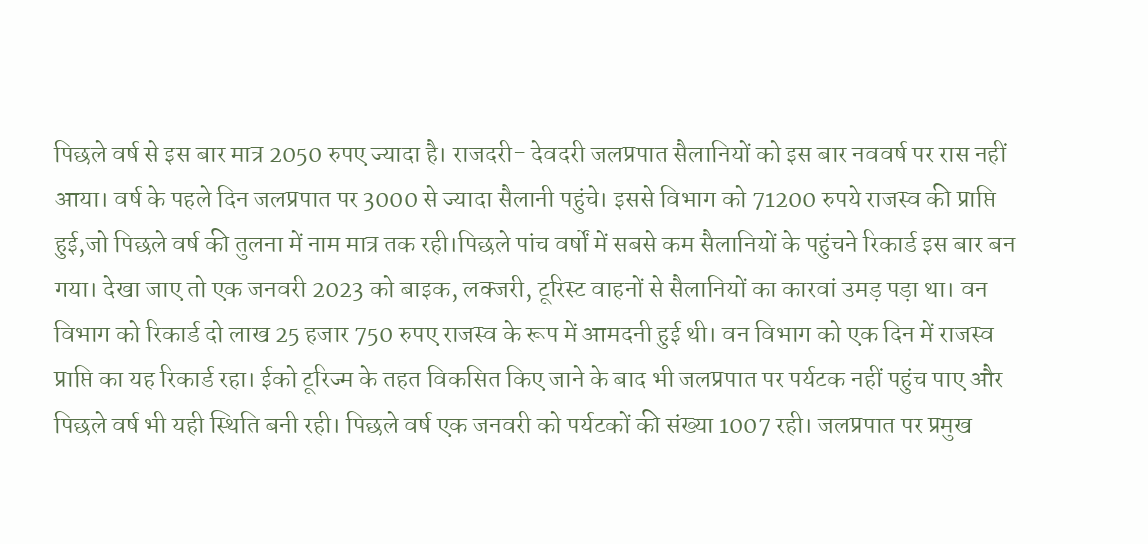पिछले वर्ष से इस बार मात्र 2050 रुपए ज्यादा है। राजदरी- देवदरी जलप्रपात सैलानियों को इस बार नववर्ष पर रास नहीं आया। वर्ष के पहले दिन जलप्रपात पर 3000 से ज्यादा सैलानी पहुंचे। इससे विभाग को 71200 रुपये राजस्व की प्राप्ति हुई,जो पिछले वर्ष की तुलना में नाम मात्र तक रही।पिछले पांच वर्षों में सबसे कम सैलानियों के पहुंचने रिकार्ड इस बार बन गया। देखा जाए तो एक जनवरी 2023 को बाइक, लक्जरी, टूरिस्ट वाहनों से सैलानियों का कारवां उमड़ पड़ा था। वन विभाग को रिकार्ड दो लाख 25 हजार 750 रुपए राजस्व के रूप में आमदनी हुई थी। वन विभाग को एक दिन में राजस्व प्राप्ति का यह रिकार्ड रहा। ईको टूरिज्म के तहत विकसित किए जाने के बाद भी जलप्रपात पर पर्यटक नहीं पहुंच पाए और पिछले वर्ष भी यही स्थिति बनी रही। पिछले वर्ष एक जनवरी को पर्यटकों की संख्या 1007 रही। जलप्रपात पर प्रमुख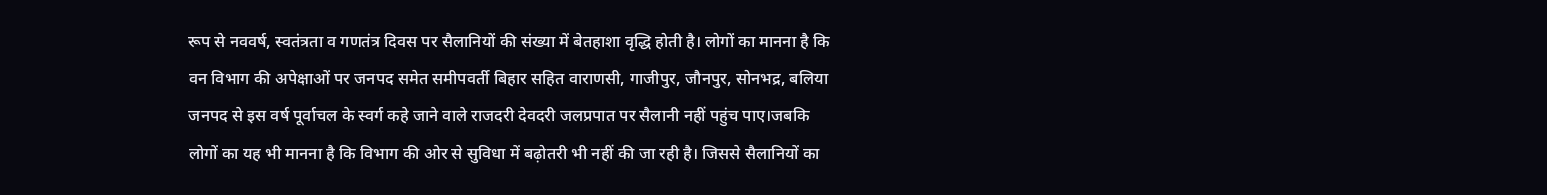रूप से नववर्ष, स्वतंत्रता व गणतंत्र दिवस पर सैलानियों की संख्या में बेतहाशा वृद्धि होती है। लोगों का मानना है कि वन विभाग की अपेक्षाओं पर जनपद समेत समीपवर्ती बिहार सहित वाराणसी, गाजीपुर, जौनपुर, सोनभद्र, बलिया जनपद से इस वर्ष पूर्वाचल के स्वर्ग कहे जाने वाले राजदरी देवदरी जलप्रपात पर सैलानी नहीं पहुंच पाए।जबकि लोगों का यह भी मानना है कि विभाग की ओर से सुविधा में बढ़ोतरी भी नहीं की जा रही है। जिससे सैलानियों का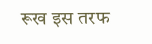रूख इस तरफ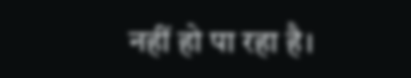नहीं हो पा रहा है।